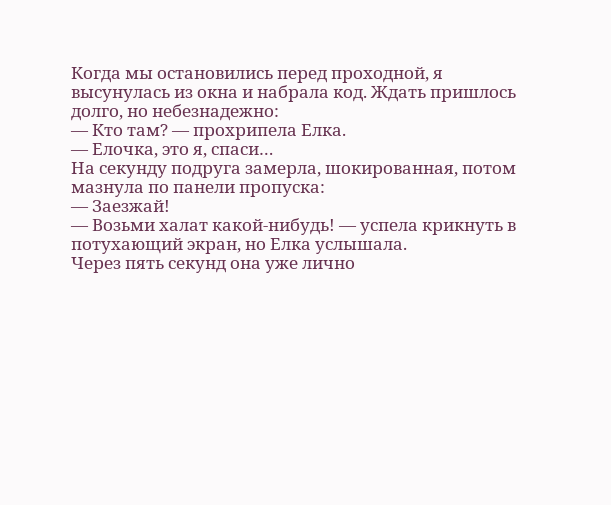Когда мы остановились перед проходной, я высунулась из окна и набрала код. Ждать пришлось долго, но небезнадежно:
— Кто там? — прохрипела Елка.
— Елочка, это я, спаси…
На секунду подруга замерла, шокированная, потом мазнула по панели пропуска:
— Заезжай!
— Возьми халат какой-нибудь! — успела крикнуть в потухающий экран, но Елка услышала.
Через пять секунд она уже лично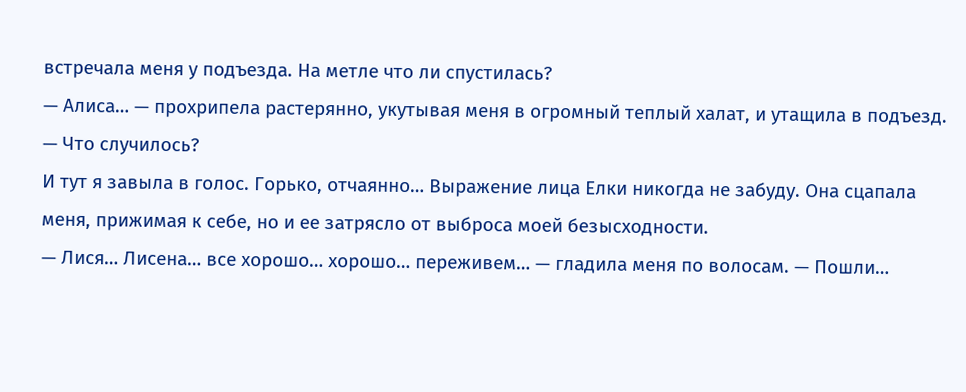встречала меня у подъезда. На метле что ли спустилась?
— Алиса… — прохрипела растерянно, укутывая меня в огромный теплый халат, и утащила в подъезд.
— Что случилось?
И тут я завыла в голос. Горько, отчаянно… Выражение лица Елки никогда не забуду. Она сцапала меня, прижимая к себе, но и ее затрясло от выброса моей безысходности.
— Лися… Лисена… все хорошо… хорошо… переживем… — гладила меня по волосам. — Пошли…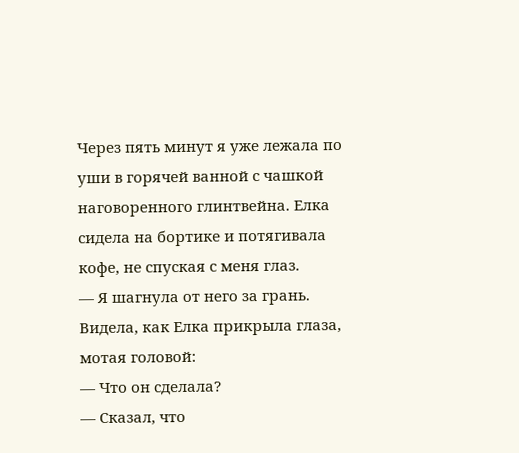Через пять минут я уже лежала по уши в горячей ванной с чашкой наговоренного глинтвейна. Елка сидела на бортике и потягивала кофе, не спуская с меня глаз.
— Я шагнула от него за грань.
Видела, как Елка прикрыла глаза, мотая головой:
— Что он сделала?
— Сказал, что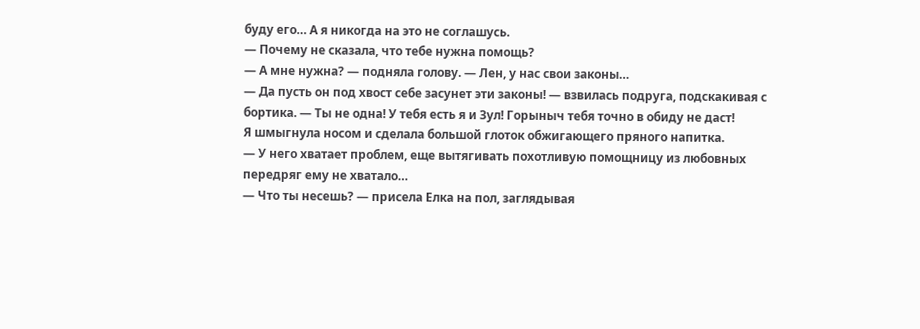буду его… А я никогда на это не соглашусь.
— Почему не сказала, что тебе нужна помощь?
— А мне нужна? — подняла голову. — Лен, у нас свои законы…
— Да пусть он под хвост себе засунет эти законы! — взвилась подруга, подскакивая с бортика. — Ты не одна! У тебя есть я и Зул! Горыныч тебя точно в обиду не даст!
Я шмыгнула носом и сделала большой глоток обжигающего пряного напитка.
— У него хватает проблем, еще вытягивать похотливую помощницу из любовных передряг ему не хватало…
— Что ты несешь? — присела Елка на пол, заглядывая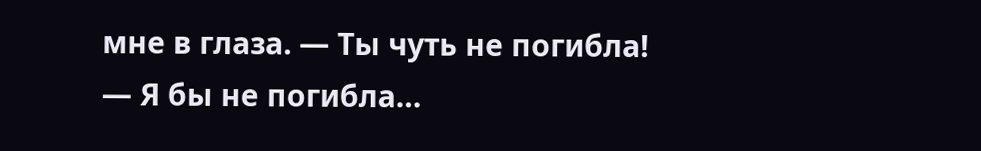мне в глаза. — Ты чуть не погибла!
— Я бы не погибла…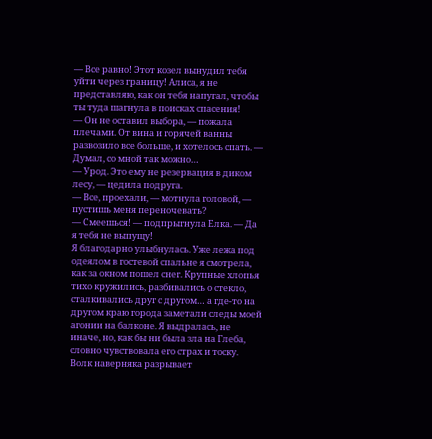— Все равно! Этот козел вынудил тебя уйти через границу! Алиса, я не представляю, как он тебя напугал, чтобы ты туда шагнула в поисках спасения!
— Он не оставил выбора, — пожала плечами. От вина и горячей ванны развозило все больше, и хотелось спать. — Думал, со мной так можно…
— Урод. Это ему не резервация в диком лесу, — цедила подруга.
— Все, проехали, — мотнула головой, — пустишь меня переночевать?
— Смеешься! — подпрыгнула Елка. — Да я тебя не выпущу!
Я благодарно улыбнулась. Уже лежа под одеялом в гостевой спальне я смотрела, как за окном пошел снег. Крупные хлопья тихо кружились, разбивались о стекло, сталкивались друг с другом… а где-то на другом краю города заметали следы моей агонии на балконе. Я выдралась, не иначе, но, как бы ни была зла на Глеба, словно чувствовала его страх и тоску. Волк наверняка разрывает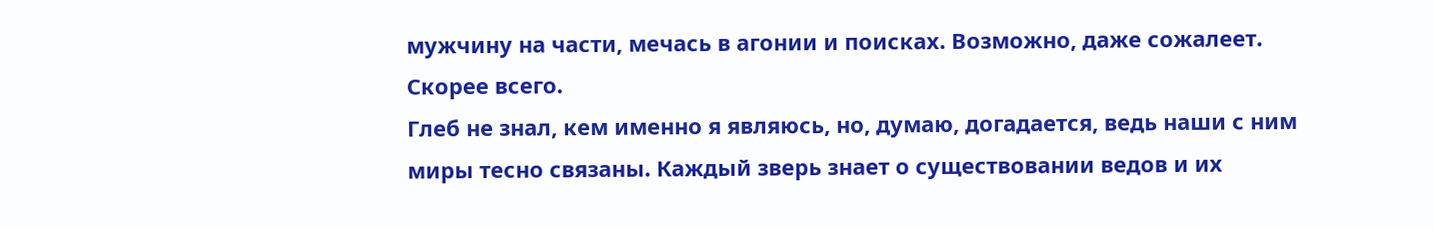мужчину на части, мечась в агонии и поисках. Возможно, даже сожалеет. Скорее всего.
Глеб не знал, кем именно я являюсь, но, думаю, догадается, ведь наши с ним миры тесно связаны. Каждый зверь знает о существовании ведов и их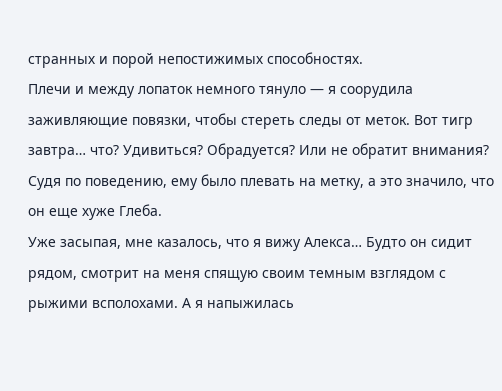странных и порой непостижимых способностях.
Плечи и между лопаток немного тянуло — я соорудила заживляющие повязки, чтобы стереть следы от меток. Вот тигр завтра… что? Удивиться? Обрадуется? Или не обратит внимания? Судя по поведению, ему было плевать на метку, а это значило, что он еще хуже Глеба.
Уже засыпая, мне казалось, что я вижу Алекса… Будто он сидит рядом, смотрит на меня спящую своим темным взглядом с рыжими всполохами. А я напыжилась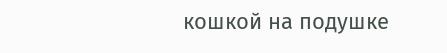кошкой на подушке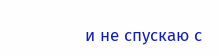и не спускаю с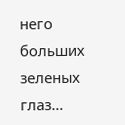него больших зеленых глаз…